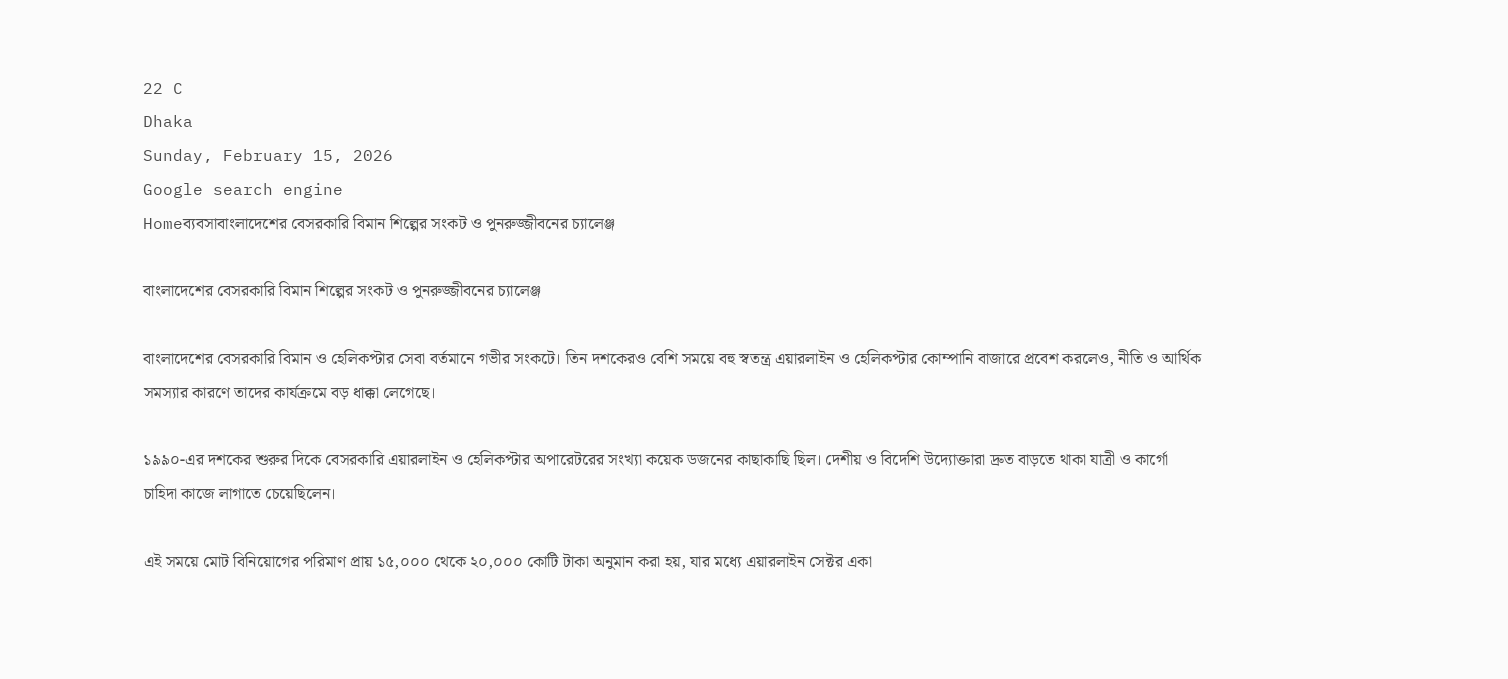22 C
Dhaka
Sunday, February 15, 2026
Google search engine
Homeব্যবসাবাংলাদেশের বেসরকারি বিমান শিল্পের সংকট ও পুনরুজ্জীবনের চ্যালেঞ্জ

বাংলাদেশের বেসরকারি বিমান শিল্পের সংকট ও পুনরুজ্জীবনের চ্যালেঞ্জ

বাংলাদেশের বেসরকারি বিমান ও হেলিকপ্টার সেবা বর্তমানে গভীর সংকটে। তিন দশকেরও বেশি সময়ে বহু স্বতন্ত্র এয়ারলাইন ও হেলিকপ্টার কোম্পানি বাজারে প্রবেশ করলেও, নীতি ও আর্থিক সমস্যার কারণে তাদের কার্যক্রমে বড় ধাক্কা লেগেছে।

১৯৯০-এর দশকের শুরুর দিকে বেসরকারি এয়ারলাইন ও হেলিকপ্টার অপারেটরের সংখ্যা কয়েক ডজনের কাছাকাছি ছিল। দেশীয় ও বিদেশি উদ্যোক্তারা দ্রুত বাড়তে থাকা যাত্রী ও কার্গো চাহিদা কাজে লাগাতে চেয়েছিলেন।

এই সময়ে মোট বিনিয়োগের পরিমাণ প্রায় ১৫,০০০ থেকে ২০,০০০ কোটি টাকা অনুমান করা হয়, যার মধ্যে এয়ারলাইন সেক্টর একা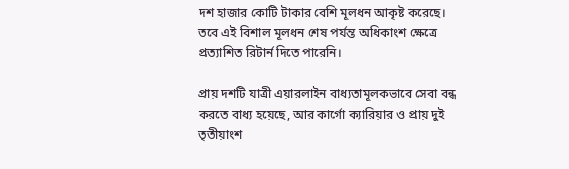দশ হাজার কোটি টাকার বেশি মূলধন আকৃষ্ট করেছে। তবে এই বিশাল মূলধন শেষ পর্যন্ত অধিকাংশ ক্ষেত্রে প্রত্যাশিত রিটার্ন দিতে পারেনি।

প্রায় দশটি যাত্রী এয়ারলাইন বাধ্যতামূলকভাবে সেবা বন্ধ করতে বাধ্য হয়েছে, আর কার্গো ক্যারিয়ার ও প্রায় দুই তৃতীয়াংশ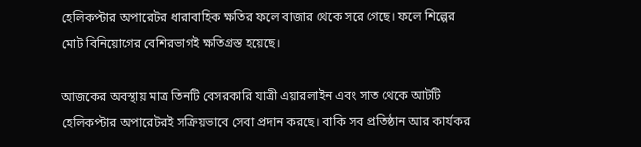হেলিকপ্টার অপারেটর ধারাবাহিক ক্ষতির ফলে বাজার থেকে সরে গেছে। ফলে শিল্পের মোট বিনিয়োগের বেশিরভাগই ক্ষতিগ্রস্ত হয়েছে।

আজকের অবস্থায় মাত্র তিনটি বেসরকারি যাত্রী এয়ারলাইন এবং সাত থেকে আটটি হেলিকপ্টার অপারেটরই সক্রিয়ভাবে সেবা প্রদান করছে। বাকি সব প্রতিষ্ঠান আর কার্যকর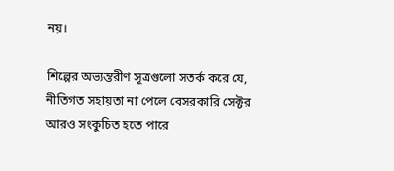নয়।

শিল্পের অভ্যন্তরীণ সূত্রগুলো সতর্ক করে যে, নীতিগত সহায়তা না পেলে বেসরকারি সেক্টর আরও সংকুচিত হতে পারে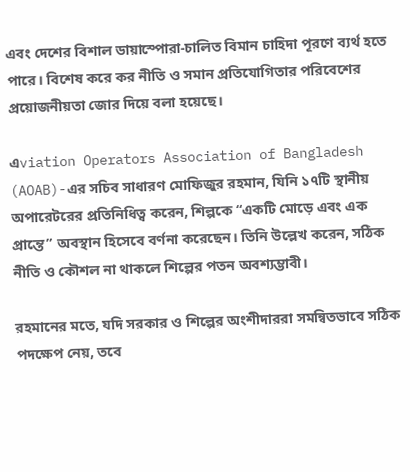এবং দেশের বিশাল ডায়াস্পোরা-চালিত বিমান চাহিদা পূরণে ব্যর্থ হতে পারে। বিশেষ করে কর নীতি ও সমান প্রতিযোগিতার পরিবেশের প্রয়োজনীয়তা জোর দিয়ে বলা হয়েছে।

এviation Operators Association of Bangladesh (AOAB)-এর সচিব সাধারণ মোফিজুর রহমান, যিনি ১৭টি স্থানীয় অপারেটরের প্রতিনিধিত্ব করেন, শিল্পকে “একটি মোড়ে এবং এক প্রান্তে” অবস্থান হিসেবে বর্ণনা করেছেন। তিনি উল্লেখ করেন, সঠিক নীতি ও কৌশল না থাকলে শিল্পের পতন অবশ্যম্ভাবী।

রহমানের মতে, যদি সরকার ও শিল্পের অংশীদাররা সমন্বিতভাবে সঠিক পদক্ষেপ নেয়, তবে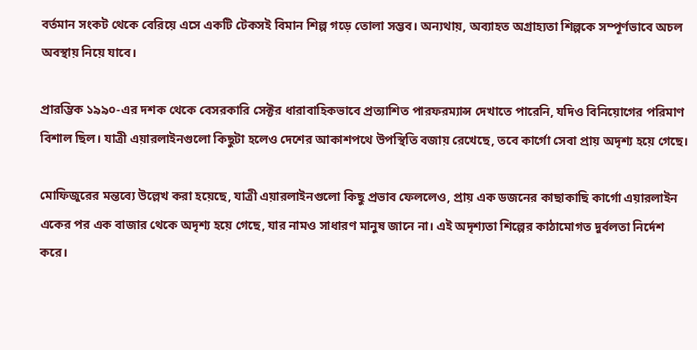বর্তমান সংকট থেকে বেরিয়ে এসে একটি টেকসই বিমান শিল্প গড়ে তোলা সম্ভব। অন্যথায়, অব্যাহত অগ্রাহ্যতা শিল্পকে সম্পূর্ণভাবে অচল অবস্থায় নিয়ে যাবে।

প্রারম্ভিক ১৯৯০-এর দশক থেকে বেসরকারি সেক্টর ধারাবাহিকভাবে প্রত্যাশিত পারফরম্যান্স দেখাতে পারেনি, যদিও বিনিয়োগের পরিমাণ বিশাল ছিল। যাত্রী এয়ারলাইনগুলো কিছুটা হলেও দেশের আকাশপথে উপস্থিতি বজায় রেখেছে, তবে কার্গো সেবা প্রায় অদৃশ্য হয়ে গেছে।

মোফিজুরের মন্তব্যে উল্লেখ করা হয়েছে, যাত্রী এয়ারলাইনগুলো কিছু প্রভাব ফেললেও, প্রায় এক ডজনের কাছাকাছি কার্গো এয়ারলাইন একের পর এক বাজার থেকে অদৃশ্য হয়ে গেছে, যার নামও সাধারণ মানুষ জানে না। এই অদৃশ্যতা শিল্পের কাঠামোগত দুর্বলতা নির্দেশ করে।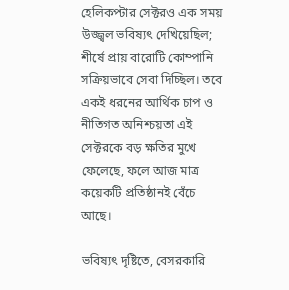হেলিকপ্টার সেক্টরও এক সময় উজ্জ্বল ভবিষ্যৎ দেখিয়েছিল; শীর্ষে প্রায় বারোটি কোম্পানি সক্রিয়ভাবে সেবা দিচ্ছিল। তবে একই ধরনের আর্থিক চাপ ও নীতিগত অনিশ্চয়তা এই সেক্টরকে বড় ক্ষতির মুখে ফেলেছে, ফলে আজ মাত্র কয়েকটি প্রতিষ্ঠানই বেঁচে আছে।

ভবিষ্যৎ দৃষ্টিতে, বেসরকারি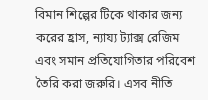বিমান শিল্পের টিকে থাকার জন্য করের হ্রাস, ন্যায্য ট্যাক্স রেজিম এবং সমান প্রতিযোগিতার পরিবেশ তৈরি করা জরুরি। এসব নীতি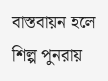বাস্তবায়ন হলে শিল্প পুনরায়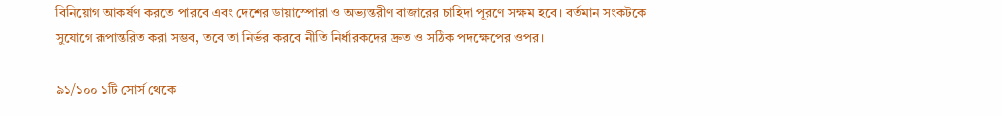বিনিয়োগ আকর্ষণ করতে পারবে এবং দেশের ডায়াস্পোরা ও অভ্যন্তরীণ বাজারের চাহিদা পূরণে সক্ষম হবে। বর্তমান সংকটকে সুযোগে রূপান্তরিত করা সম্ভব, তবে তা নির্ভর করবে নীতি নির্ধারকদের দ্রুত ও সঠিক পদক্ষেপের ওপর।

৯১/১০০ ১টি সোর্স থেকে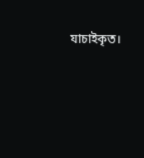যাচাইকৃত।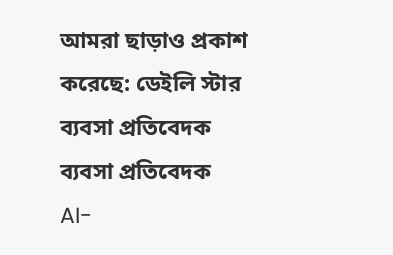আমরা ছাড়াও প্রকাশ করেছে: ডেইলি স্টার
ব্যবসা প্রতিবেদক
ব্যবসা প্রতিবেদক
AI-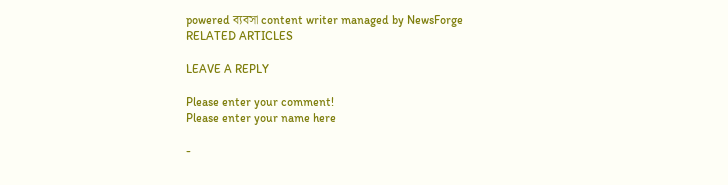powered ব্যবসা content writer managed by NewsForge
RELATED ARTICLES

LEAVE A REPLY

Please enter your comment!
Please enter your name here

-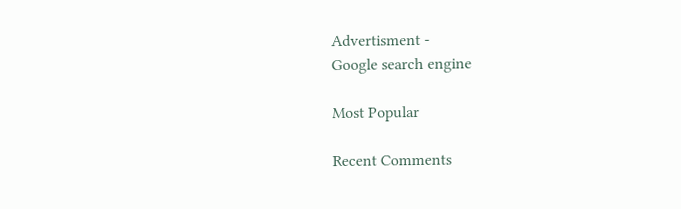Advertisment -
Google search engine

Most Popular

Recent Comments